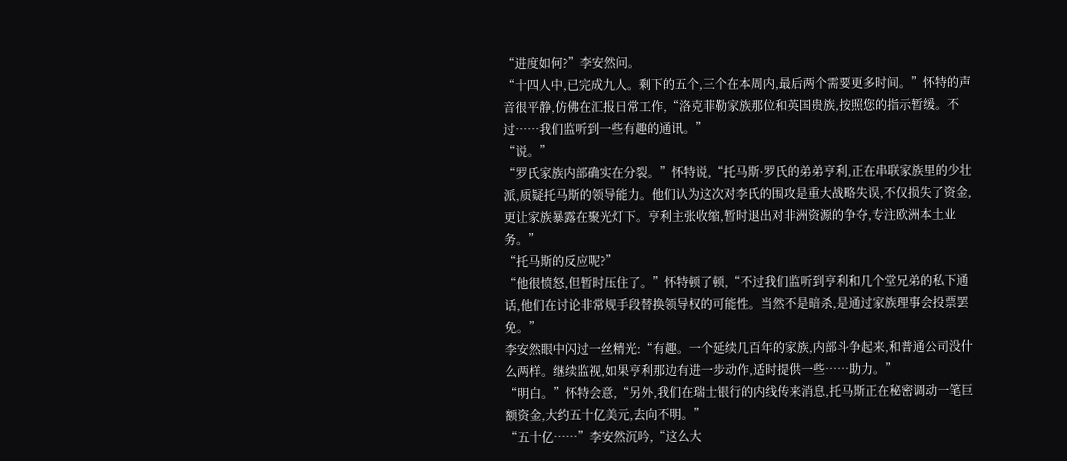“进度如何?”李安然问。
“十四人中,已完成九人。剩下的五个,三个在本周内,最后两个需要更多时间。”怀特的声音很平静,仿佛在汇报日常工作,“洛克菲勒家族那位和英国贵族,按照您的指示暂缓。不过……我们监听到一些有趣的通讯。”
“说。”
“罗氏家族内部确实在分裂。”怀特说,“托马斯·罗氏的弟弟亨利,正在串联家族里的少壮派,质疑托马斯的领导能力。他们认为这次对李氏的围攻是重大战略失误,不仅损失了资金,更让家族暴露在聚光灯下。亨利主张收缩,暂时退出对非洲资源的争夺,专注欧洲本土业务。”
“托马斯的反应呢?”
“他很愤怒,但暂时压住了。”怀特顿了顿,“不过我们监听到亨利和几个堂兄弟的私下通话,他们在讨论非常规手段替换领导权的可能性。当然不是暗杀,是通过家族理事会投票罢免。”
李安然眼中闪过一丝精光:“有趣。一个延续几百年的家族,内部斗争起来,和普通公司没什么两样。继续监视,如果亨利那边有进一步动作,适时提供一些……助力。”
“明白。”怀特会意,“另外,我们在瑞士银行的内线传来消息,托马斯正在秘密调动一笔巨额资金,大约五十亿美元,去向不明。”
“五十亿……”李安然沉吟,“这么大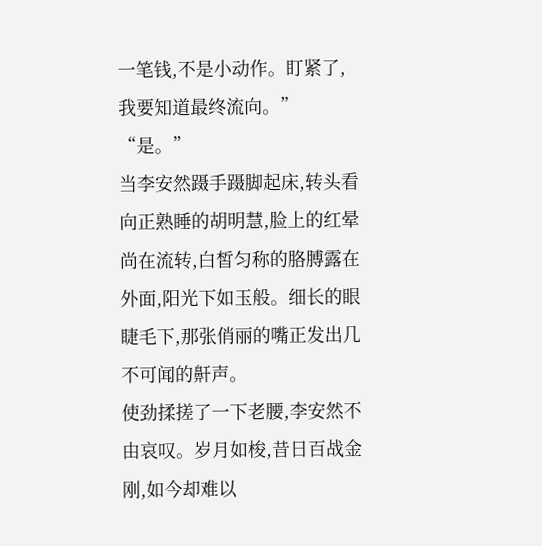一笔钱,不是小动作。盯紧了,我要知道最终流向。”
“是。”
当李安然蹑手蹑脚起床,转头看向正熟睡的胡明慧,脸上的红晕尚在流转,白皙匀称的胳膊露在外面,阳光下如玉般。细长的眼睫毛下,那张俏丽的嘴正发出几不可闻的鼾声。
使劲揉搓了一下老腰,李安然不由哀叹。岁月如梭,昔日百战金刚,如今却难以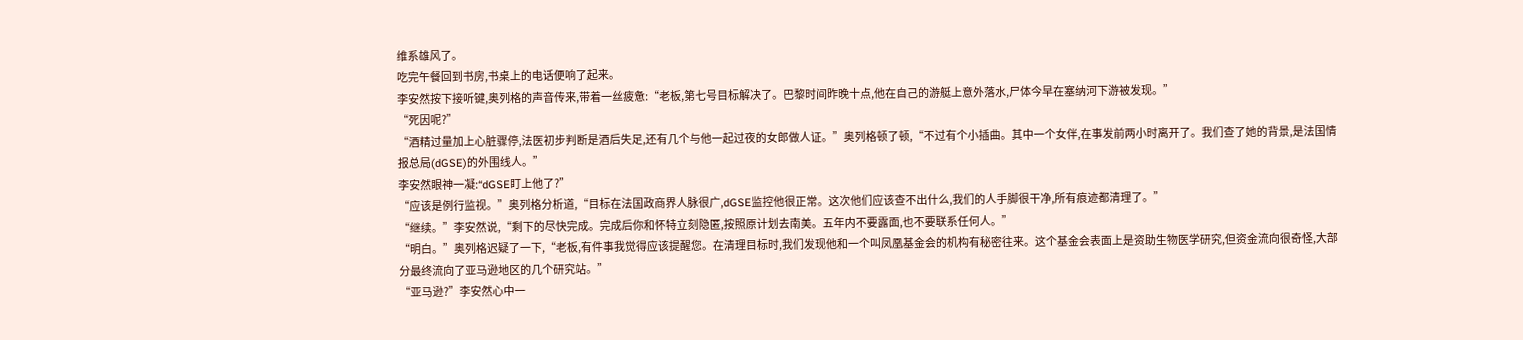维系雄风了。
吃完午餐回到书房,书桌上的电话便响了起来。
李安然按下接听键,奥列格的声音传来,带着一丝疲惫:“老板,第七号目标解决了。巴黎时间昨晚十点,他在自己的游艇上意外落水,尸体今早在塞纳河下游被发现。”
“死因呢?”
“酒精过量加上心脏骤停,法医初步判断是酒后失足,还有几个与他一起过夜的女郎做人证。”奥列格顿了顿,“不过有个小插曲。其中一个女伴,在事发前两小时离开了。我们查了她的背景,是法国情报总局(dGSE)的外围线人。”
李安然眼神一凝:“dGSE盯上他了?”
“应该是例行监视。”奥列格分析道,“目标在法国政商界人脉很广,dGSE监控他很正常。这次他们应该查不出什么,我们的人手脚很干净,所有痕迹都清理了。”
“继续。”李安然说,“剩下的尽快完成。完成后你和怀特立刻隐匿,按照原计划去南美。五年内不要露面,也不要联系任何人。”
“明白。”奥列格迟疑了一下,“老板,有件事我觉得应该提醒您。在清理目标时,我们发现他和一个叫凤凰基金会的机构有秘密往来。这个基金会表面上是资助生物医学研究,但资金流向很奇怪,大部分最终流向了亚马逊地区的几个研究站。”
“亚马逊?”李安然心中一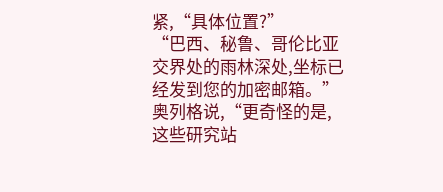紧,“具体位置?”
“巴西、秘鲁、哥伦比亚交界处的雨林深处,坐标已经发到您的加密邮箱。”奥列格说,“更奇怪的是,这些研究站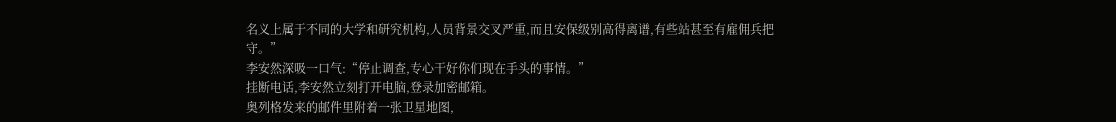名义上属于不同的大学和研究机构,人员背景交叉严重,而且安保级别高得离谱,有些站甚至有雇佣兵把守。”
李安然深吸一口气:“停止调查,专心干好你们现在手头的事情。”
挂断电话,李安然立刻打开电脑,登录加密邮箱。
奥列格发来的邮件里附着一张卫星地图,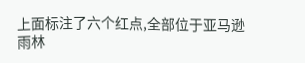上面标注了六个红点,全部位于亚马逊雨林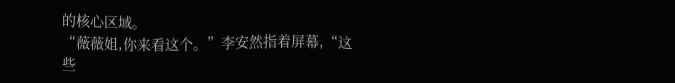的核心区域。
“薇薇姐,你来看这个。”李安然指着屏幕,“这些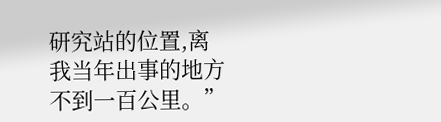研究站的位置,离我当年出事的地方不到一百公里。”